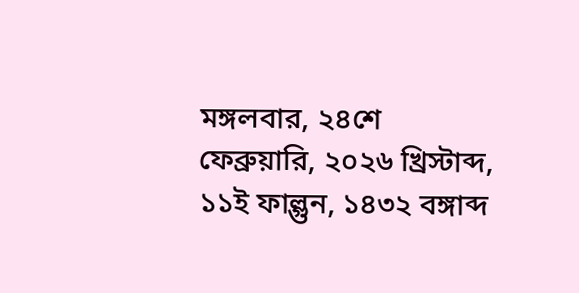মঙ্গলবার, ২৪শে ফেব্রুয়ারি, ২০২৬ খ্রিস্টাব্দ, ১১ই ফাল্গুন, ১৪৩২ বঙ্গাব্দ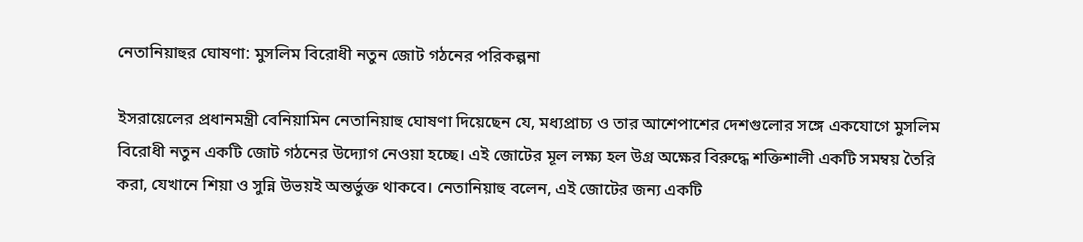নেতানিয়াহুর ঘোষণা: মুসলিম বিরোধী নতুন জোট গঠনের পরিকল্পনা

ইসরায়েলের প্রধানমন্ত্রী বেনিয়ামিন নেতানিয়াহু ঘোষণা দিয়েছেন যে, মধ্যপ্রাচ্য ও তার আশেপাশের দেশগুলোর সঙ্গে একযোগে মুসলিম বিরোধী নতুন একটি জোট গঠনের উদ্যোগ নেওয়া হচ্ছে। এই জোটের মূল লক্ষ্য হল উগ্র অক্ষের বিরুদ্ধে শক্তিশালী একটি সমম্বয় তৈরি করা, যেখানে শিয়া ও সুন্নি উভয়ই অন্তর্ভুক্ত থাকবে। নেতানিয়াহু বলেন, এই জোটের জন্য একটি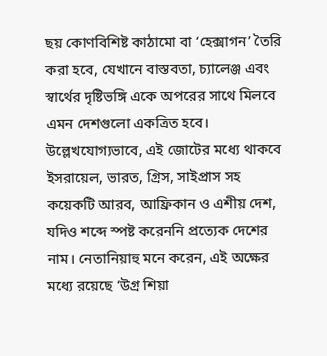ছয় কোণবিশিষ্ট কাঠামো বা ‘হেক্সাগন’ তৈরি করা হবে, যেখানে বাস্তবতা, চ্যালেঞ্জ এবং স্বার্থের দৃষ্টিভঙ্গি একে অপরের সাথে মিলবে এমন দেশগুলো একত্রিত হবে। উল্লেখযোগ্যভাবে, এই জোটের মধ্যে থাকবে ইসরায়েল, ভারত, গ্রিস, সাইপ্রাস সহ কয়েকটি আরব, আফ্রিকান ও এশীয় দেশ, যদিও শব্দে স্পষ্ট করেননি প্রত্যেক দেশের নাম। নেতানিয়াহু মনে করেন, এই অক্ষের মধ্যে রয়েছে ‘উগ্র শিয়া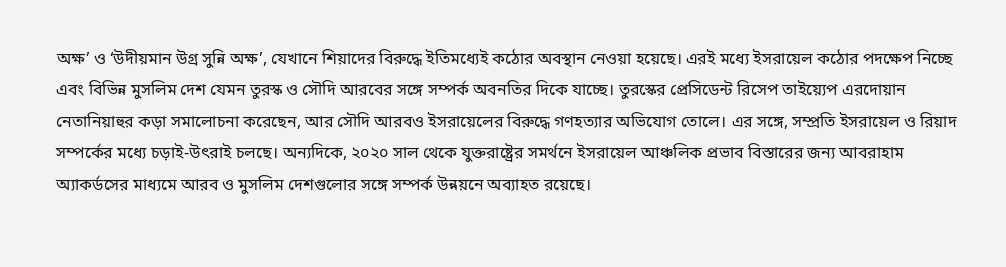অক্ষ’ ও ‘উদীয়মান উগ্র সুন্নি অক্ষ’, যেখানে শিয়াদের বিরুদ্ধে ইতিমধ্যেই কঠোর অবস্থান নেওয়া হয়েছে। এরই মধ্যে ইসরায়েল কঠোর পদক্ষেপ নিচ্ছে এবং বিভিন্ন মুসলিম দেশ যেমন তুরস্ক ও সৌদি আরবের সঙ্গে সম্পর্ক অবনতির দিকে যাচ্ছে। তুরস্কের প্রেসিডেন্ট রিসেপ তাইয়্যেপ এরদোয়ান নেতানিয়াহুর কড়া সমালোচনা করেছেন, আর সৌদি আরবও ইসরায়েলের বিরুদ্ধে গণহত্যার অভিযোগ তোলে। এর সঙ্গে, সম্প্রতি ইসরায়েল ও রিয়াদ সম্পর্কের মধ্যে চড়াই-উৎরাই চলছে। অন্যদিকে, ২০২০ সাল থেকে যুক্তরাষ্ট্রের সমর্থনে ইসরায়েল আঞ্চলিক প্রভাব বিস্তারের জন্য আবরাহাম অ্যাকর্ডসের মাধ্যমে আরব ও মুসলিম দেশগুলোর সঙ্গে সম্পর্ক উন্নয়নে অব্যাহত রয়েছে।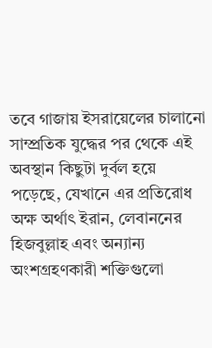তবে গাজায় ইসরায়েলের চালানো সাম্প্রতিক যুদ্ধের পর থেকে এই অবস্থান কিছুটা দুর্বল হয়ে পড়েছে, যেখানে এর প্রতিরোধ অক্ষ অর্থাৎ ইরান, লেবাননের হিজবুল্লাহ এবং অন্যান্য অংশগ্রহণকারী শক্তিগুলো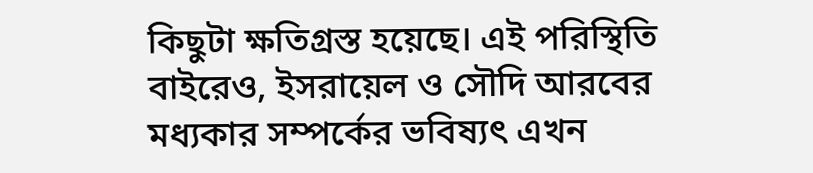কিছুটা ক্ষতিগ্রস্ত হয়েছে। এই পরিস্থিতি বাইরেও, ইসরায়েল ও সৌদি আরবের মধ্যকার সম্পর্কের ভবিষ্যৎ এখন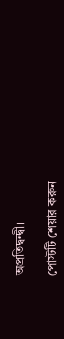অপ্রতিদ্বন্দ্বী।

পোস্টটি শেয়ার করুন